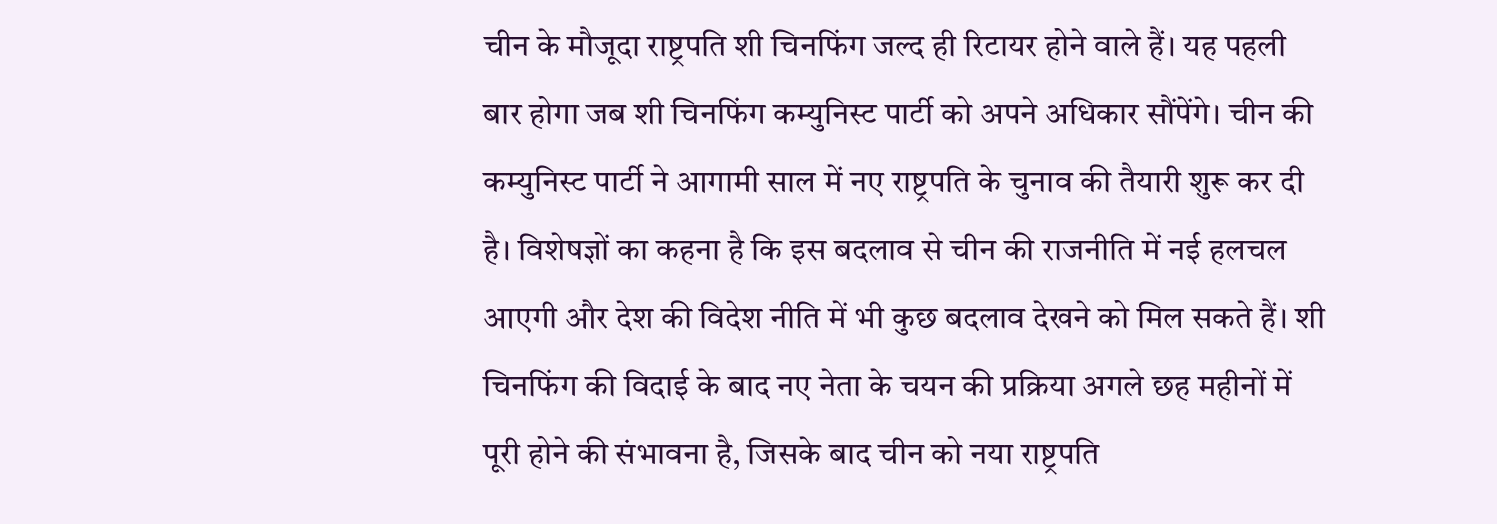चीन के मौजूदा राष्ट्रपति शी चिनफिंग जल्द ही रिटायर होने वाले हैं। यह पहली बार होगा जब शी चिनफिंग कम्युनिस्ट पार्टी को अपने अधिकार सौंपेंगे। चीन की कम्युनिस्ट पार्टी ने आगामी साल में नए राष्ट्रपति के चुनाव की तैयारी शुरू कर दी है। विशेषज्ञों का कहना है कि इस बदलाव से चीन की राजनीति में नई हलचल आएगी और देश की विदेश नीति में भी कुछ बदलाव देखने को मिल सकते हैं। शी चिनफिंग की विदाई के बाद नए नेता के चयन की प्रक्रिया अगले छह महीनों में पूरी होने की संभावना है, जिसके बाद चीन को नया राष्ट्रपति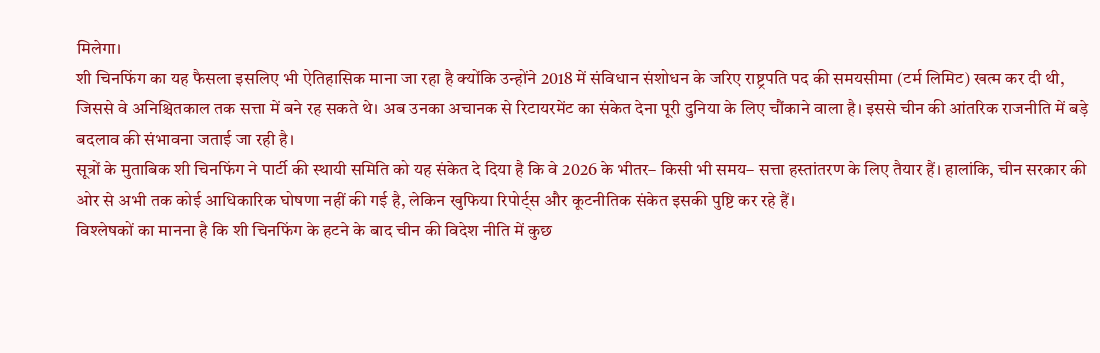मिलेगा।
शी चिनफिंग का यह फैसला इसलिए भी ऐतिहासिक माना जा रहा है क्योंकि उन्होंने 2018 में संविधान संशोधन के जरिए राष्ट्रपति पद की समयसीमा (टर्म लिमिट) खत्म कर दी थी, जिससे वे अनिश्चितकाल तक सत्ता में बने रह सकते थे। अब उनका अचानक से रिटायरमेंट का संकेत देना पूरी दुनिया के लिए चौंकाने वाला है। इससे चीन की आंतरिक राजनीति में बड़े बदलाव की संभावना जताई जा रही है।
सूत्रों के मुताबिक शी चिनफिंग ने पार्टी की स्थायी समिति को यह संकेत दे दिया है कि वे 2026 के भीतर– किसी भी समय– सत्ता हस्तांतरण के लिए तैयार हैं। हालांकि, चीन सरकार की ओर से अभी तक कोई आधिकारिक घोषणा नहीं की गई है, लेकिन खुफिया रिपोर्ट्स और कूटनीतिक संकेत इसकी पुष्टि कर रहे हैं।
विश्लेषकों का मानना है कि शी चिनफिंग के हटने के बाद चीन की विदेश नीति में कुछ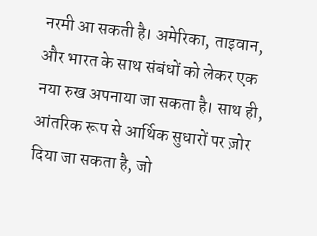नरमी आ सकती है। अमेरिका, ताइवान, और भारत के साथ संबंधों को लेकर एक नया रुख अपनाया जा सकता है। साथ ही, आंतरिक रूप से आर्थिक सुधारों पर ज़ोर दिया जा सकता है, जो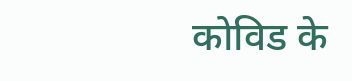कोविड के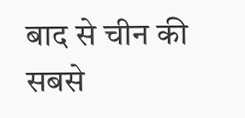बाद से चीन की सबसे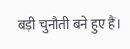बड़ी चुनौती बने हुए हैं।